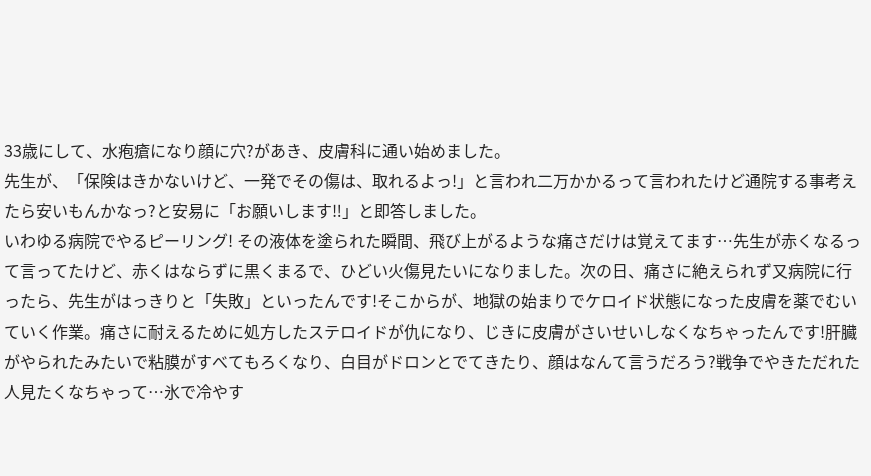33歳にして、水疱瘡になり顔に穴?があき、皮膚科に通い始めました。
先生が、「保険はきかないけど、一発でその傷は、取れるよっ!」と言われ二万かかるって言われたけど通院する事考えたら安いもんかなっ?と安易に「お願いします‼」と即答しました。
いわゆる病院でやるピーリング! その液体を塗られた瞬間、飛び上がるような痛さだけは覚えてます…先生が赤くなるって言ってたけど、赤くはならずに黒くまるで、ひどい火傷見たいになりました。次の日、痛さに絶えられず又病院に行ったら、先生がはっきりと「失敗」といったんです!そこからが、地獄の始まりでケロイド状態になった皮膚を薬でむいていく作業。痛さに耐えるために処方したステロイドが仇になり、じきに皮膚がさいせいしなくなちゃったんです!肝臓がやられたみたいで粘膜がすべてもろくなり、白目がドロンとでてきたり、顔はなんて言うだろう?戦争でやきただれた人見たくなちゃって…氷で冷やす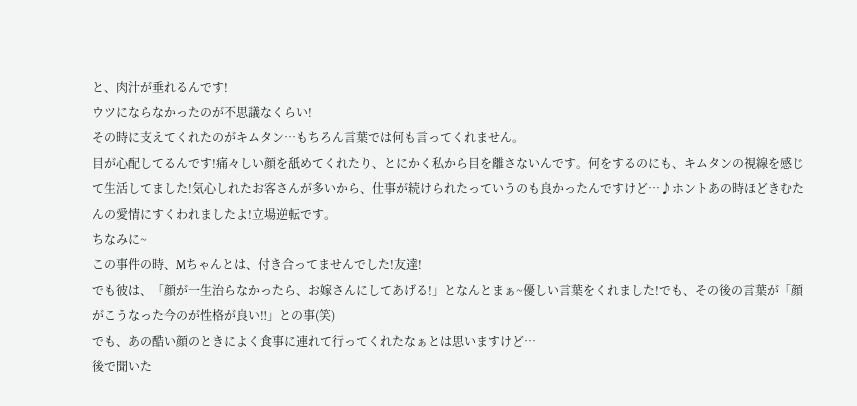と、肉汁が垂れるんです!
ウツにならなかったのが不思議なくらい!
その時に支えてくれたのがキムタン…もちろん言葉では何も言ってくれません。
目が心配してるんです!痛々しい顔を舐めてくれたり、とにかく私から目を離さないんです。何をするのにも、キムタンの視線を感じて生活してました!気心しれたお客さんが多いから、仕事が続けられたっていうのも良かったんですけど…♪ホントあの時ほどきむたんの愛情にすくわれましたよ!立場逆転です。
ちなみに~
この事件の時、Mちゃんとは、付き合ってませんでした!友達!
でも彼は、「顔が一生治らなかったら、お嫁さんにしてあげる!」となんとまぁ~優しい言葉をくれました!でも、その後の言葉が「顔がこうなった今のが性格が良い‼」との事(笑)
でも、あの酷い顔のときによく食事に連れて行ってくれたなぁとは思いますけど…
後で聞いた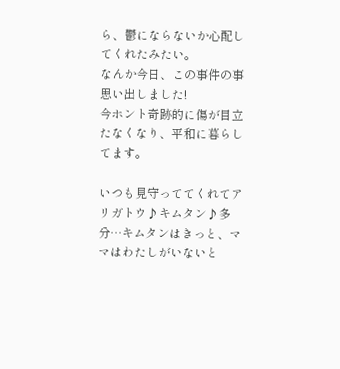ら、鬱にならないか心配してくれたみたい。
なんか今日、この事件の事思い出しました!
今ホント奇跡的に傷が目立たなくなり、平和に暮らしてます。

いつも見守っててくれてアリガトウ♪キムタン♪多分…キムタンはきっと、ママはわたしがいないと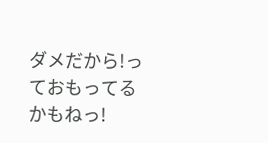ダメだから!っておもってるかもねっ!